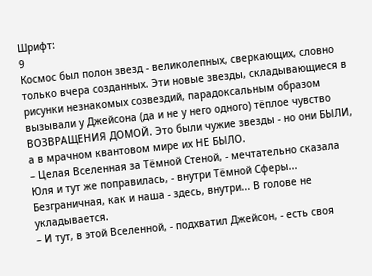Шрифт:
9
Космос был полон звезд - великолепных, сверкающих, словно только вчера созданных. Эти новые звезды, складывающиеся в рисунки незнакомых созвездий, парадоксальным образом вызывали у Джейсона (да и не у него одного) тёплое чувство ВОЗВРАЩЕНИЯ ДОМОЙ. Это были чужие звезды - но они БЫЛИ, а в мрачном квантовом мире их НЕ БЫЛО.
– Целая Вселенная за Тёмной Стеной, - мечтательно сказала Юля и тут же поправилась, - внутри Тёмной Сферы... Безграничная, как и наша - здесь, внутри... В голове не укладывается.
– И тут, в этой Вселенной, - подхватил Джейсон, - есть своя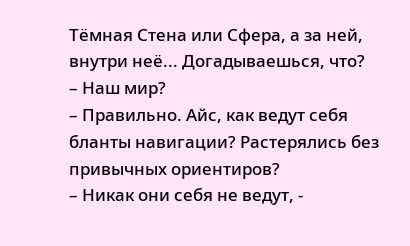Тёмная Стена или Сфера, а за ней, внутри неё... Догадываешься, что?
– Наш мир?
– Правильно. Айс, как ведут себя бланты навигации? Растерялись без привычных ориентиров?
– Никак они себя не ведут, -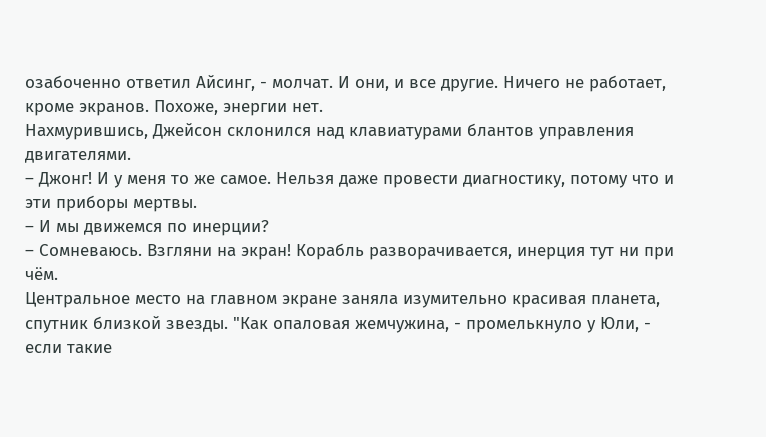озабоченно ответил Айсинг, - молчат. И они, и все другие. Ничего не работает, кроме экранов. Похоже, энергии нет.
Нахмурившись, Джейсон склонился над клавиатурами блантов управления двигателями.
– Джонг! И у меня то же самое. Нельзя даже провести диагностику, потому что и эти приборы мертвы.
– И мы движемся по инерции?
– Сомневаюсь. Взгляни на экран! Корабль разворачивается, инерция тут ни при чём.
Центральное место на главном экране заняла изумительно красивая планета, спутник близкой звезды. "Как опаловая жемчужина, - промелькнуло у Юли, - если такие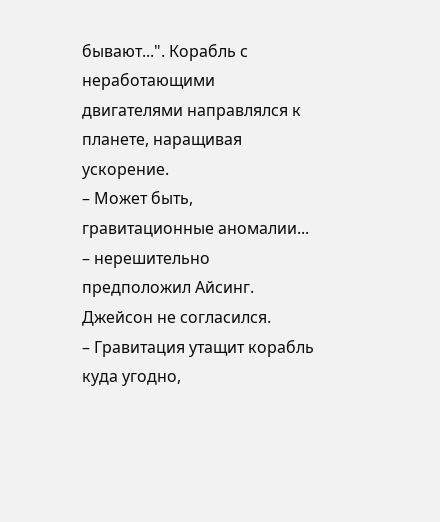бывают...". Корабль с неработающими двигателями направлялся к планете, наращивая ускорение.
– Может быть, гравитационные аномалии...
– нерешительно предположил Айсинг.
Джейсон не согласился.
– Гравитация утащит корабль куда угодно,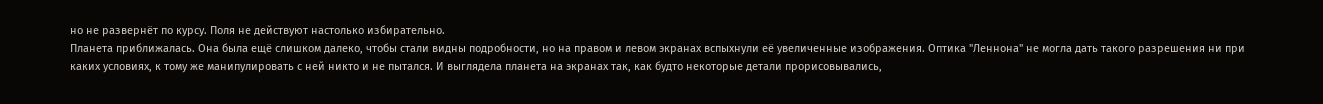но не развернёт по курсу. Поля не действуют настолько избирательно.
Планета приближалась. Она была ещё слишком далеко, чтобы стали видны подробности, но на правом и левом экранах вспыхнули её увеличенные изображения. Оптика "Леннона" не могла дать такого разрешения ни при каких условиях, к тому же манипулировать с ней никто и не пытался. И выглядела планета на экранах так, как будто некоторые детали прорисовывались,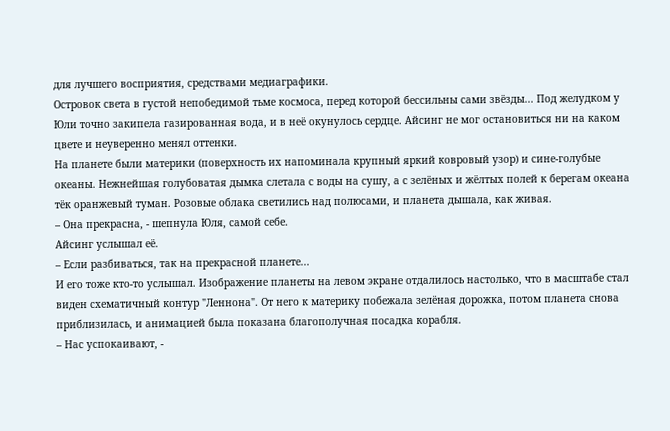для лучшего восприятия, средствами медиаграфики.
Островок света в густой непобедимой тьме космоса, перед которой бессильны сами звёзды... Под желудком у Юли точно закипела газированная вода, и в неё окунулось сердце. Айсинг не мог остановиться ни на каком цвете и неуверенно менял оттенки.
На планете были материки (поверхность их напоминала крупный яркий ковровый узор) и сине-голубые океаны. Нежнейшая голубоватая дымка слетала с воды на сушу, а с зелёных и жёлтых полей к берегам океана тёк оранжевый туман. Розовые облака светились над полюсами, и планета дышала, как живая.
– Она прекрасна, - шепнула Юля, самой себе.
Айсинг услышал её.
– Если разбиваться, так на прекрасной планете...
И его тоже кто-то услышал. Изображение планеты на левом экране отдалилось настолько, что в масштабе стал виден схематичный контур "Леннона". От него к материку побежала зелёная дорожка, потом планета снова приблизилась, и анимацией была показана благополучная посадка корабля.
– Нас успокаивают, -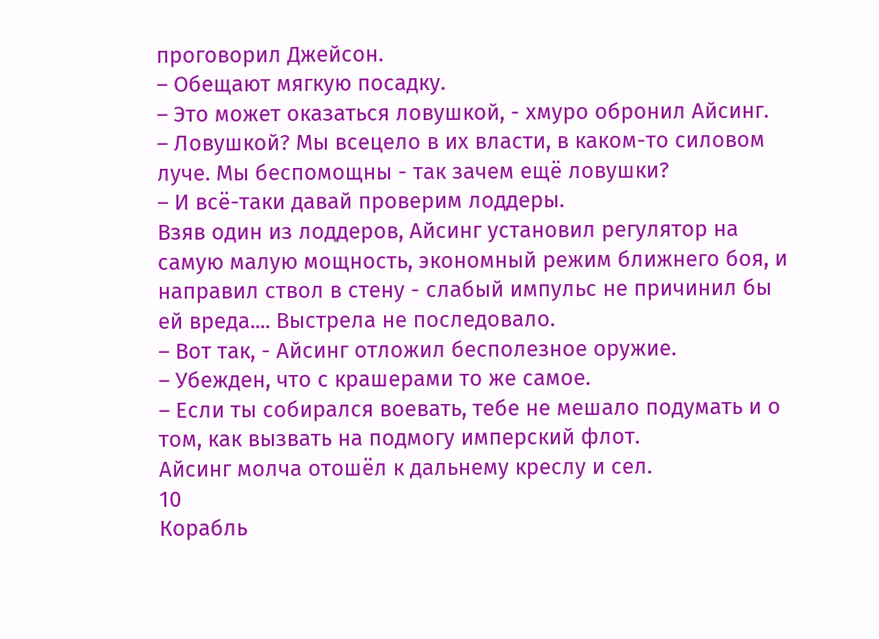проговорил Джейсон.
– Обещают мягкую посадку.
– Это может оказаться ловушкой, - хмуро обронил Айсинг.
– Ловушкой? Мы всецело в их власти, в каком-то силовом луче. Мы беспомощны - так зачем ещё ловушки?
– И всё-таки давай проверим лоддеры.
Взяв один из лоддеров, Айсинг установил регулятор на самую малую мощность, экономный режим ближнего боя, и направил ствол в стену - слабый импульс не причинил бы ей вреда.... Выстрела не последовало.
– Вот так, - Айсинг отложил бесполезное оружие.
– Убежден, что с крашерами то же самое.
– Если ты собирался воевать, тебе не мешало подумать и о том, как вызвать на подмогу имперский флот.
Айсинг молча отошёл к дальнему креслу и сел.
10
Корабль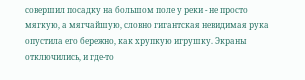совершил посадку на большом поле у реки - не просто мягкую, а мягчайшую, словно гигантская невидимая рука опустила его бережно, как хрупкую игрушку. Экраны отключились, и где-то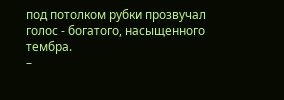под потолком рубки прозвучал голос - богатого, насыщенного тембра.
–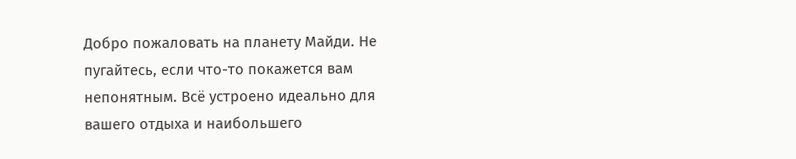Добро пожаловать на планету Майди. Не пугайтесь, если что-то покажется вам непонятным. Всё устроено идеально для вашего отдыха и наибольшего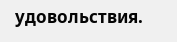удовольствия.